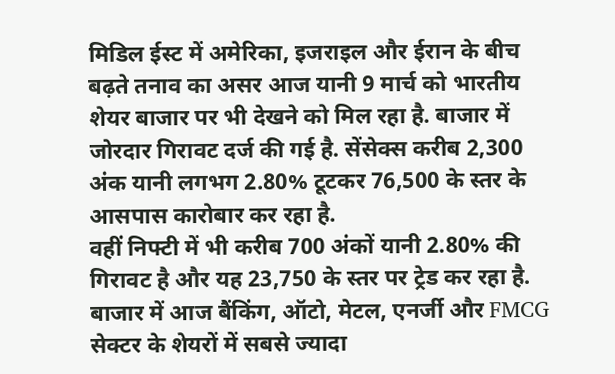मिडिल ईस्ट में अमेरिका, इजराइल और ईरान के बीच बढ़ते तनाव का असर आज यानी 9 मार्च को भारतीय शेयर बाजार पर भी देखने को मिल रहा है. बाजार में जोरदार गिरावट दर्ज की गई है. सेंसेक्स करीब 2,300 अंक यानी लगभग 2.80% टूटकर 76,500 के स्तर के आसपास कारोबार कर रहा है.
वहीं निफ्टी में भी करीब 700 अंकों यानी 2.80% की गिरावट है और यह 23,750 के स्तर पर ट्रेड कर रहा है. बाजार में आज बैंकिंग, ऑटो, मेटल, एनर्जी और FMCG सेक्टर के शेयरों में सबसे ज्यादा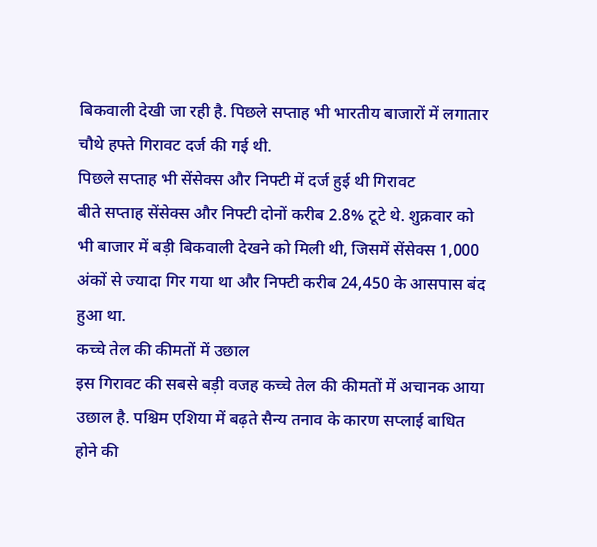बिकवाली देखी जा रही है. पिछले सप्ताह भी भारतीय बाजारों में लगातार चौथे हफ्ते गिरावट दर्ज की गई थी.
पिछले सप्ताह भी सेंसेक्स और निफ्टी में दर्ज हुई थी गिरावट
बीते सप्ताह सेंसेक्स और निफ्टी दोनों करीब 2.8% टूटे थे. शुक्रवार को भी बाजार में बड़ी बिकवाली देखने को मिली थी, जिसमें सेंसेक्स 1,000 अंकों से ज्यादा गिर गया था और निफ्टी करीब 24,450 के आसपास बंद हुआ था.
कच्चे तेल की कीमतों में उछाल
इस गिरावट की सबसे बड़ी वजह कच्चे तेल की कीमतों में अचानक आया उछाल है. पश्चिम एशिया में बढ़ते सैन्य तनाव के कारण सप्लाई बाधित होने की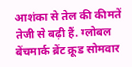आशंका से तेल की कीमतें तेजी से बढ़ी हैं. ग्लोबल बेंचमार्क ब्रेंट क्रूड सोमवार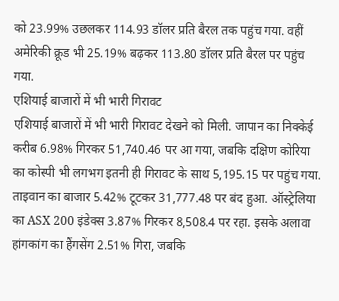को 23.99% उछलकर 114.93 डॉलर प्रति बैरल तक पहुंच गया. वहीं अमेरिकी क्रूड भी 25.19% बढ़कर 113.80 डॉलर प्रति बैरल पर पहुंच गया.
एशियाई बाजारों में भी भारी गिरावट
एशियाई बाजारों में भी भारी गिरावट देखने को मिली. जापान का निक्केई करीब 6.98% गिरकर 51,740.46 पर आ गया, जबकि दक्षिण कोरिया का कोस्पी भी लगभग इतनी ही गिरावट के साथ 5,195.15 पर पहुंच गया. ताइवान का बाजार 5.42% टूटकर 31,777.48 पर बंद हुआ. ऑस्ट्रेलिया का ASX 200 इंडेक्स 3.87% गिरकर 8,508.4 पर रहा. इसके अलावा हांगकांग का हैंगसेंग 2.51% गिरा, जबकि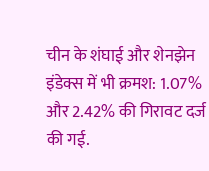चीन के शंघाई और शेनझेन इंडेक्स में भी क्रमश: 1.07% और 2.42% की गिरावट दर्ज की गई.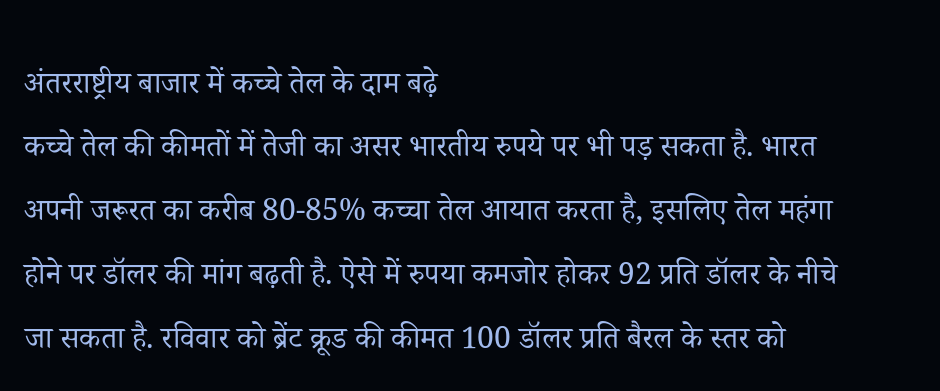अंतरराष्ट्रीय बाजार में कच्चे तेल के दाम बढ़े
कच्चे तेल की कीमतों में तेजी का असर भारतीय रुपये पर भी पड़ सकता है. भारत अपनी जरूरत का करीब 80-85% कच्चा तेल आयात करता है, इसलिए तेल महंगा होने पर डॉलर की मांग बढ़ती है. ऐसे में रुपया कमजोर होकर 92 प्रति डॉलर के नीचे जा सकता है. रविवार को ब्रेंट क्रूड की कीमत 100 डॉलर प्रति बैरल के स्तर को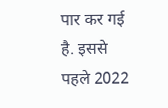पार कर गई है. इससे पहले 2022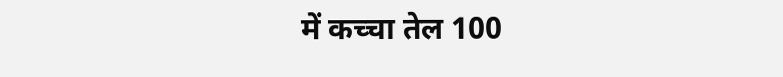में कच्चा तेल 100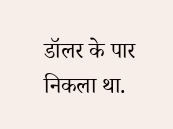डॉलर के पार निकला था.